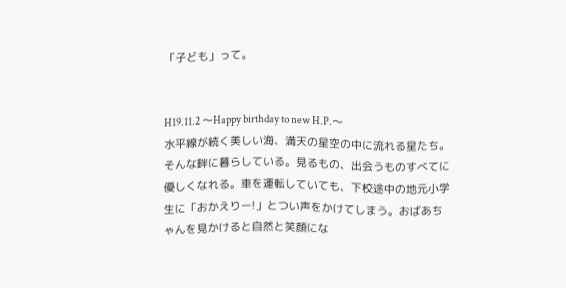「子ども」って。


H19.11.2 〜Happy birthday to new H.P.〜
水平線が続く美しい海、満天の星空の中に流れる星たち。
そんな畔に暮らしている。見るもの、出会うものすべてに
優しくなれる。車を運転していても、下校途中の地元小学
生に「おかえりー!」とつい声をかけてしまう。おばあち
ゃんを見かけると自然と笑顔にな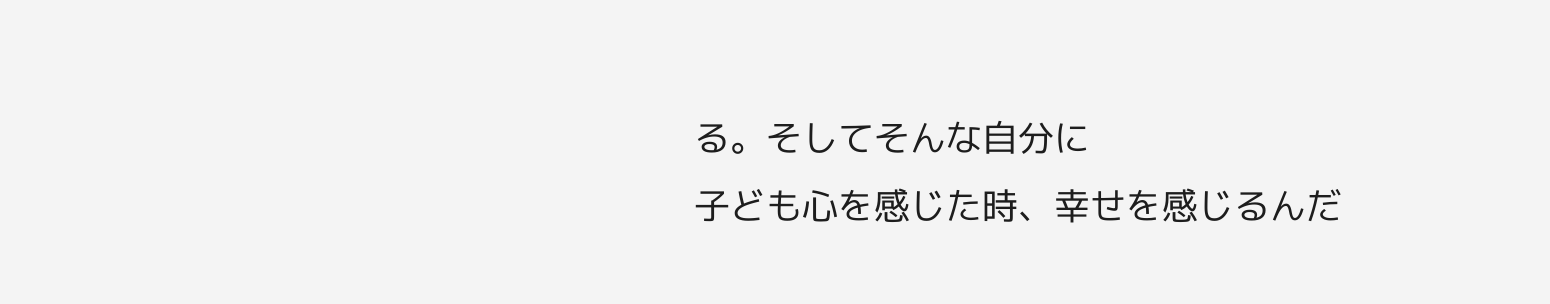る。そしてそんな自分に
子ども心を感じた時、幸せを感じるんだ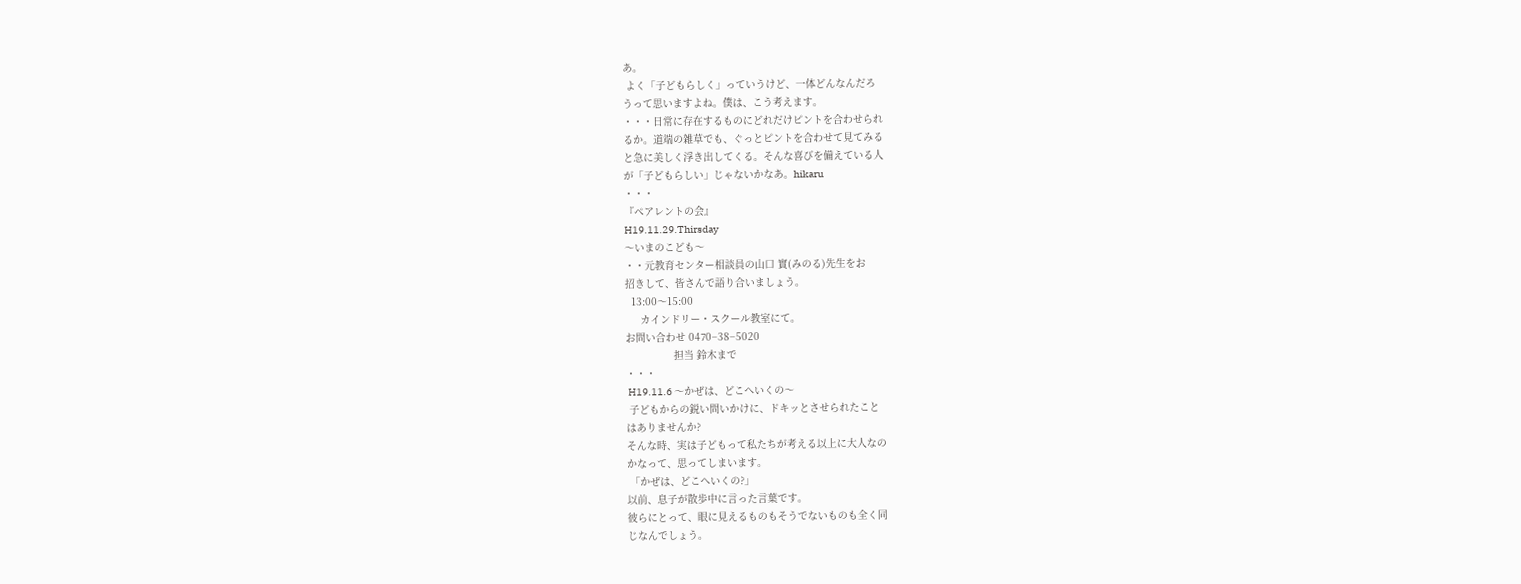あ。
 よく「子どもらしく」っていうけど、一体どんなんだろ
うって思いますよね。僕は、こう考えます。
・・・日常に存在するものにどれだけピントを合わせられ
るか。道端の雑草でも、ぐっとピントを合わせて見てみる
と急に美しく浮き出してくる。そんな喜びを備えている人
が「子どもらしい」じゃないかなあ。hikaru
・・・
『ペアレントの会』
H19.11.29.Thirsday
〜いまのこども〜
・・元教育センター相談員の山口 實(みのる)先生をお
招きして、皆さんで語り合いましょう。
  13:00〜15:00
     カインドリー・スクール教室にて。
お問い合わせ 0470−38−5020
                担当 鈴木まで
・・・
 H19.11.6 〜かぜは、どこへいくの〜
 子どもからの鋭い問いかけに、ドキッとさせられたこと
はありませんか?
そんな時、実は子どもって私たちが考える以上に大人なの
かなって、思ってしまいます。
 「かぜは、どこへいくの?」
以前、息子が散歩中に言った言葉です。
彼らにとって、眼に見えるものもそうでないものも全く同
じなんでしょう。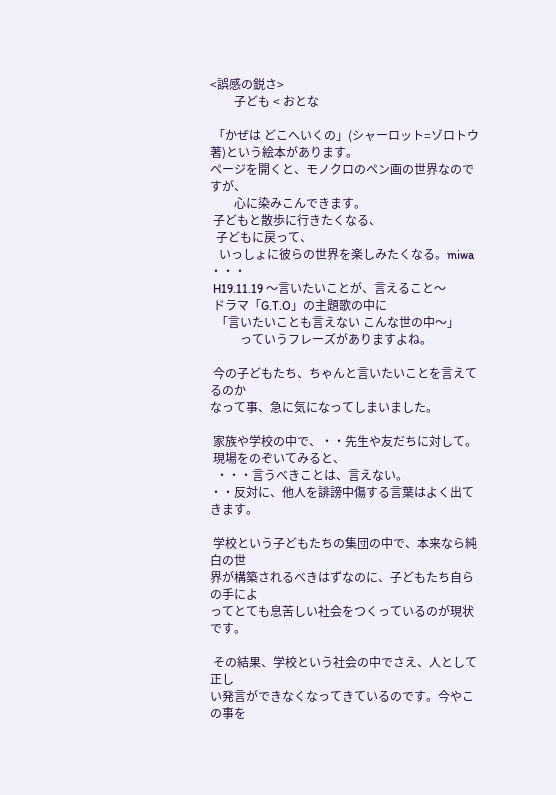<誤感の鋭さ>
        子ども < おとな

 「かぜは どこへいくの」(シャーロット=ゾロトウ
著)という絵本があります。
ページを開くと、モノクロのペン画の世界なのですが、
        心に染みこんできます。
 子どもと散歩に行きたくなる、
  子どもに戻って、
   いっしょに彼らの世界を楽しみたくなる。miwa
・・・
 H19.11.19 〜言いたいことが、言えること〜
 ドラマ「G.T.O」の主題歌の中に
  「言いたいことも言えない こんな世の中〜」
          っていうフレーズがありますよね。

 今の子どもたち、ちゃんと言いたいことを言えてるのか
なって事、急に気になってしまいました。

 家族や学校の中で、・・先生や友だちに対して。
 現場をのぞいてみると、
  ・・・言うべきことは、言えない。
・・反対に、他人を誹謗中傷する言葉はよく出てきます。

 学校という子どもたちの集団の中で、本来なら純白の世
界が構築されるべきはずなのに、子どもたち自らの手によ
ってとても息苦しい社会をつくっているのが現状です。

 その結果、学校という社会の中でさえ、人として正し
い発言ができなくなってきているのです。今やこの事を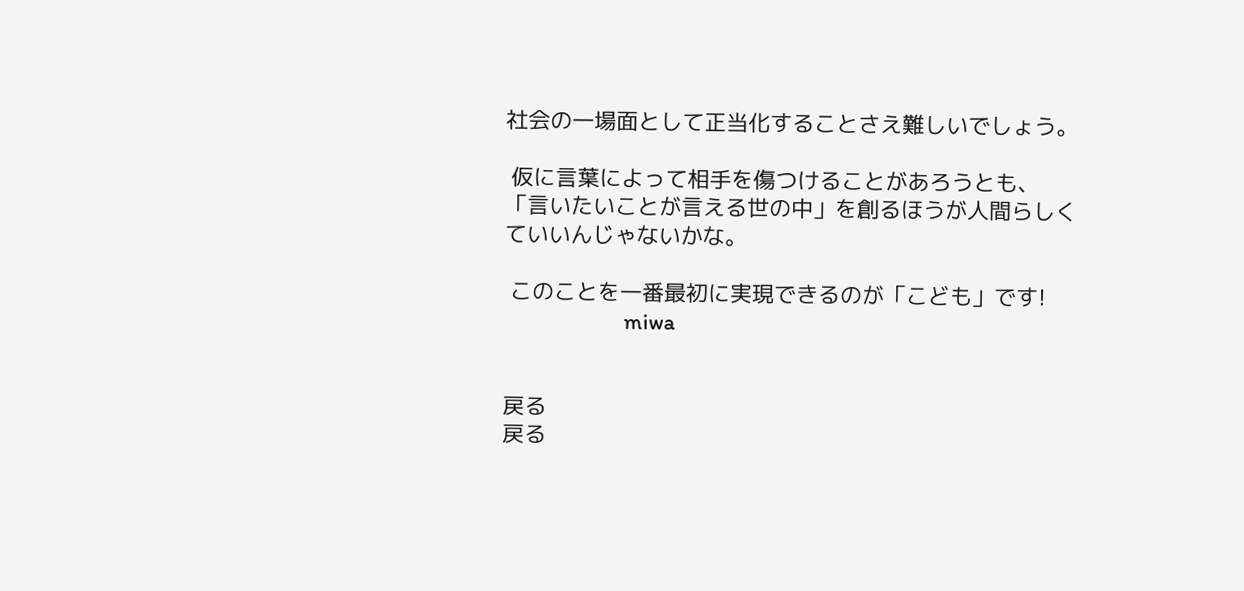社会の一場面として正当化することさえ難しいでしょう。

 仮に言葉によって相手を傷つけることがあろうとも、
「言いたいことが言える世の中」を創るほうが人間らしく
ていいんじゃないかな。

 このことを一番最初に実現できるのが「こども」です!
                        miwa


戻る
戻る